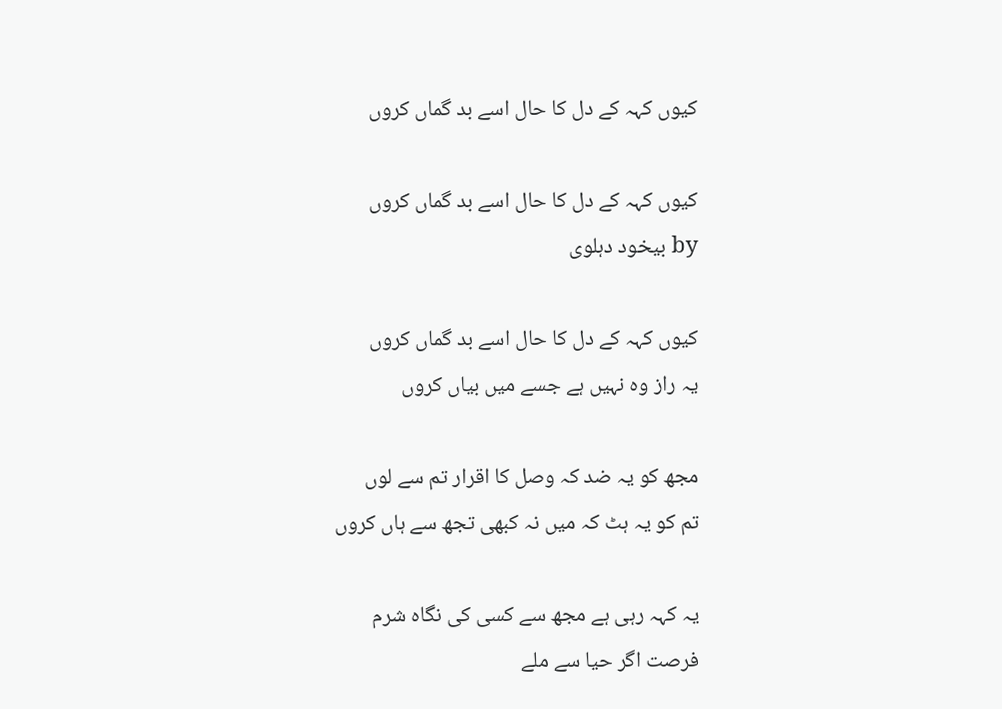کیوں کہہ کے دل کا حال اسے بد گماں کروں

کیوں کہہ کے دل کا حال اسے بد گماں کروں
by بیخود دہلوی

کیوں کہہ کے دل کا حال اسے بد گماں کروں
یہ راز وہ نہیں ہے جسے میں بیاں کروں

مجھ کو یہ ضد کہ وصل کا اقرار تم سے لوں
تم کو یہ ہٹ کہ میں نہ کبھی تجھ سے ہاں کروں

یہ کہہ رہی ہے مجھ سے کسی کی نگاہ شرم
فرصت اگر حیا سے ملے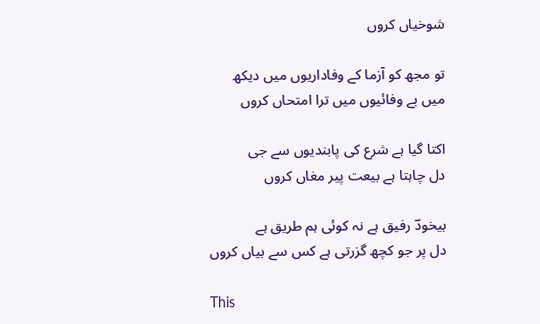شوخیاں کروں

تو مجھ کو آزما کے وفاداریوں میں دیکھ
میں بے وفائیوں میں ترا امتحاں کروں

اکتا گیا ہے شرع کی پابندیوں سے جی
دل چاہتا ہے بیعت پیر مغاں کروں

بیخودؔ رفیق ہے نہ کوئی ہم طریق ہے
دل پر جو کچھ گزرتی ہے کس سے بیاں کروں

This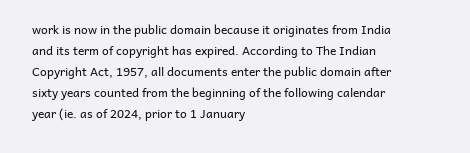work is now in the public domain because it originates from India and its term of copyright has expired. According to The Indian Copyright Act, 1957, all documents enter the public domain after sixty years counted from the beginning of the following calendar year (ie. as of 2024, prior to 1 January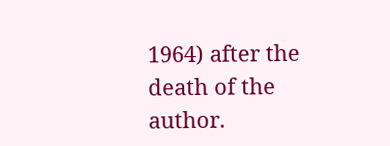1964) after the death of the author.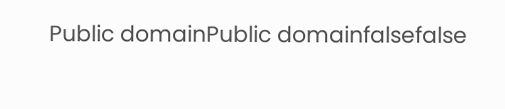Public domainPublic domainfalsefalse